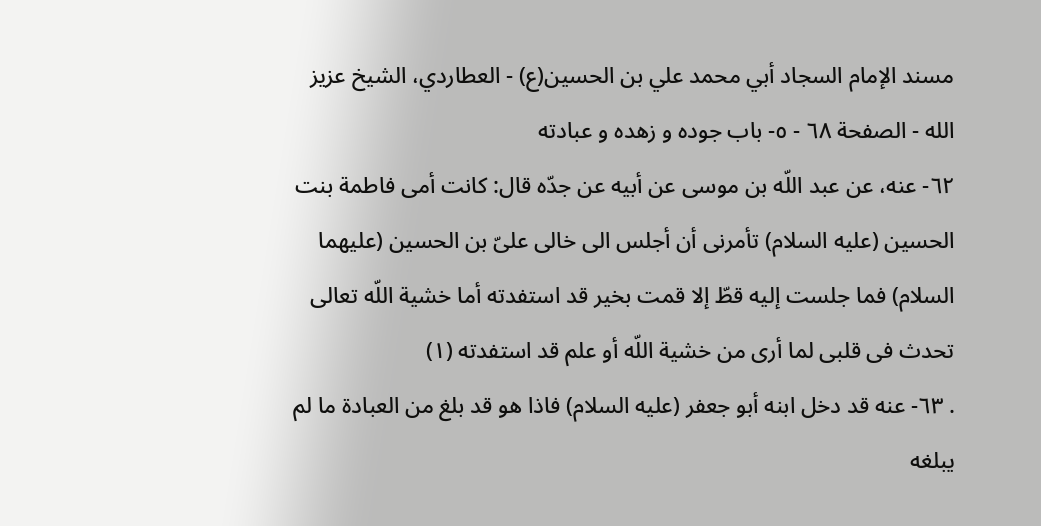مسند الإمام السجاد أبي محمد علي بن الحسين(ع) - العطاردي، الشيخ عزيز الله - الصفحة ٦٨ - ٥- باب جوده و زهده و عبادته
٦٢- عنه، عن عبد اللّه بن موسى عن أبيه عن جدّه قال: كانت أمى فاطمة بنت الحسين (عليه السلام) تأمرنى أن أجلس الى خالى علىّ بن الحسين (عليهما السلام) فما جلست إليه قطّ إلا قمت بخير قد استفدته أما خشية اللّه تعالى تحدث فى قلبى لما أرى من خشية اللّه أو علم قد استفدته (١)
. ٦٣- عنه قد دخل ابنه أبو جعفر (عليه السلام) فاذا هو قد بلغ من العبادة ما لم يبلغه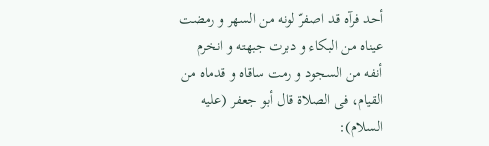أحد فرآه قد اصفرّ لونه من السهر و رمضت عيناه من البكاء و دبرت جبهته و انخرم أنفه من السجود و رمت ساقاه و قدماه من القيام، فى الصلاة قال أبو جعفر (عليه السلام):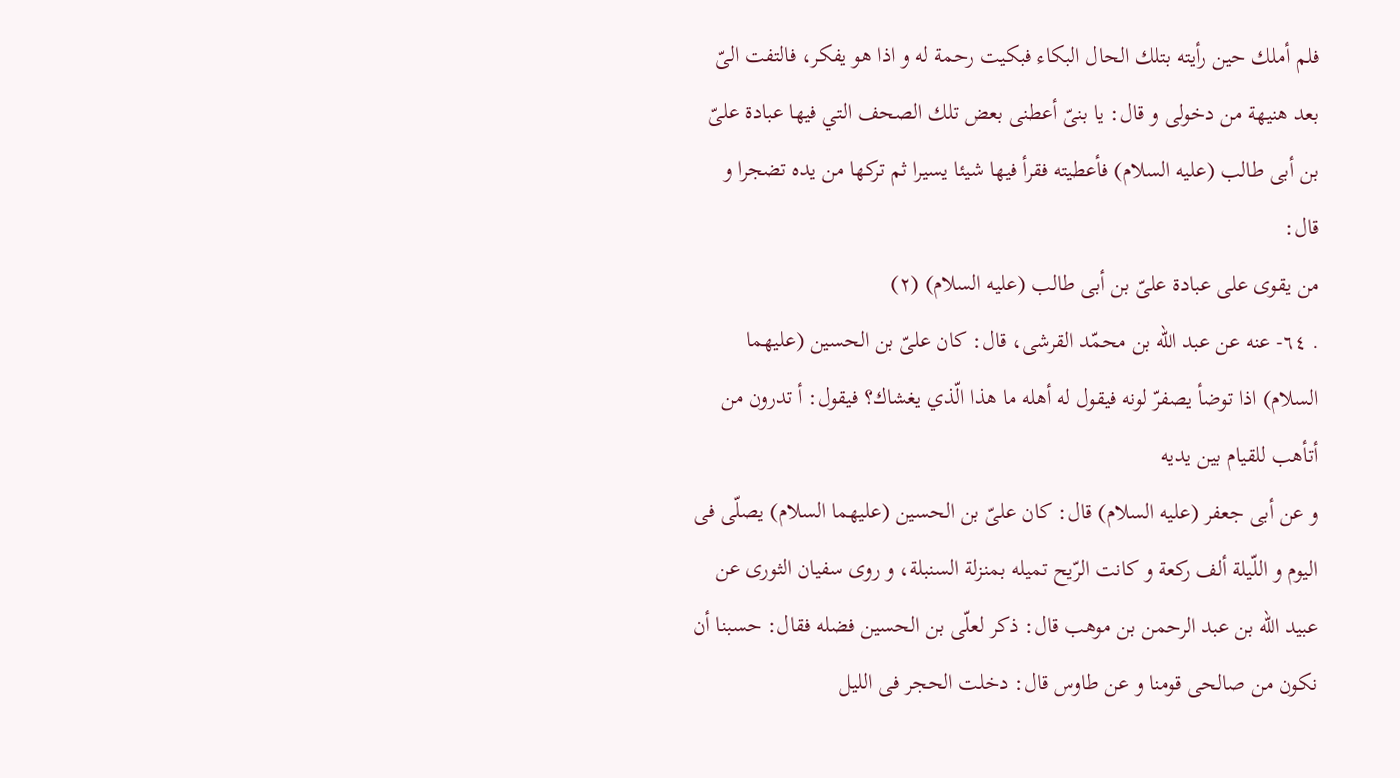فلم أملك حين رأيته بتلك الحال البكاء فبكيت رحمة له و اذا هو يفكر، فالتفت الىّ بعد هنيهة من دخولى و قال: يا بنىّ أعطنى بعض تلك الصحف التي فيها عبادة علىّ بن أبى طالب (عليه السلام) فأعطيته فقرأ فيها شيئا يسيرا ثم تركها من يده تضجرا و قال:
من يقوى على عبادة علىّ بن أبى طالب (عليه السلام) (٢)
. ٦٤- عنه عن عبد اللّه بن محمّد القرشى، قال: كان علىّ بن الحسين (عليهما السلام) اذا توضأ يصفرّ لونه فيقول له أهله ما هذا الّذي يغشاك؟ فيقول: أ تدرون من أتأهب للقيام بين يديه
و عن أبى جعفر (عليه السلام) قال: كان علىّ بن الحسين (عليهما السلام) يصلّى فى اليوم و اللّيلة ألف ركعة و كانت الرّيح تميله بمنزلة السنبلة، و روى سفيان الثورى عن عبيد اللّه بن عبد الرحمن بن موهب قال: ذكر لعلّى بن الحسين فضله فقال: حسبنا أن نكون من صالحى قومنا و عن طاوس قال: دخلت الحجر فى الليل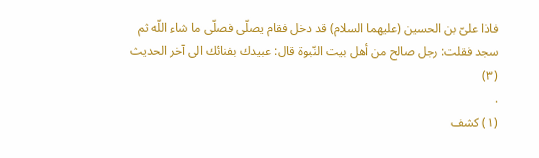فاذا علىّ بن الحسين (عليهما السلام) قد دخل فقام يصلّى فصلّى ما شاء اللّه ثم سجد فقلت: رجل صالح من أهل بيت النّبوة قال: عبيدك بفنائك الى آخر الحديث (٣)
.
(١) كشف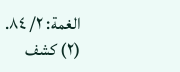الغمة: ٢/ ٨٤.
(٢) كشف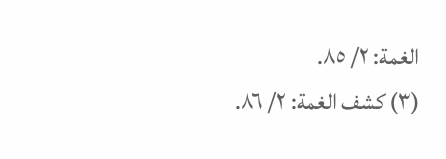الغمة: ٢/ ٨٥.
(٣) كشف الغمة: ٢/ ٨٦.